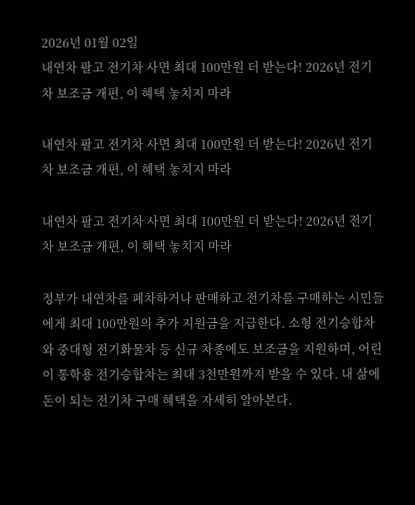2026년 01월 02일
내연차 팔고 전기차 사면 최대 100만원 더 받는다! 2026년 전기차 보조금 개편, 이 혜택 놓치지 마라

내연차 팔고 전기차 사면 최대 100만원 더 받는다! 2026년 전기차 보조금 개편, 이 혜택 놓치지 마라

내연차 팔고 전기차 사면 최대 100만원 더 받는다! 2026년 전기차 보조금 개편, 이 혜택 놓치지 마라

정부가 내연차를 폐차하거나 판매하고 전기차를 구매하는 시민들에게 최대 100만원의 추가 지원금을 지급한다. 소형 전기승합차와 중대형 전기화물차 등 신규 차종에도 보조금을 지원하며, 어린이 통학용 전기승합차는 최대 3천만원까지 받을 수 있다. 내 삶에 돈이 되는 전기차 구매 혜택을 자세히 알아본다.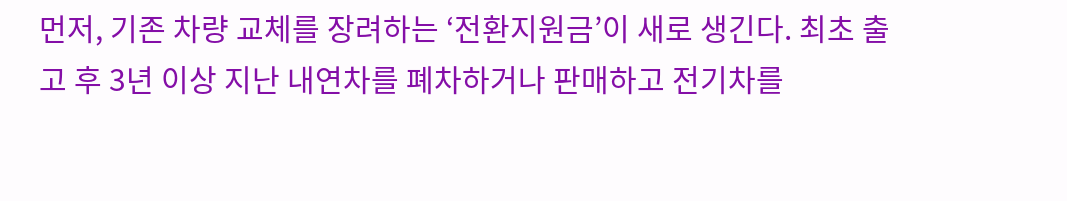먼저, 기존 차량 교체를 장려하는 ‘전환지원금’이 새로 생긴다. 최초 출고 후 3년 이상 지난 내연차를 폐차하거나 판매하고 전기차를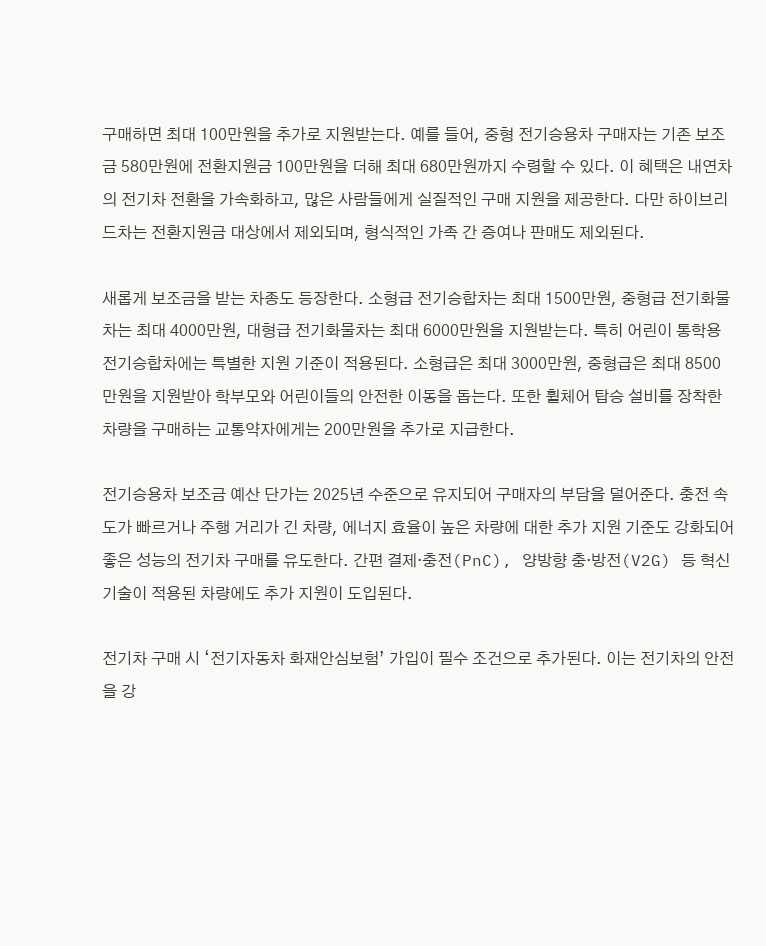구매하면 최대 100만원을 추가로 지원받는다. 예를 들어, 중형 전기승용차 구매자는 기존 보조금 580만원에 전환지원금 100만원을 더해 최대 680만원까지 수령할 수 있다. 이 혜택은 내연차의 전기차 전환을 가속화하고, 많은 사람들에게 실질적인 구매 지원을 제공한다. 다만 하이브리드차는 전환지원금 대상에서 제외되며, 형식적인 가족 간 증여나 판매도 제외된다.

새롭게 보조금을 받는 차종도 등장한다. 소형급 전기승합차는 최대 1500만원, 중형급 전기화물차는 최대 4000만원, 대형급 전기화물차는 최대 6000만원을 지원받는다. 특히 어린이 통학용 전기승합차에는 특별한 지원 기준이 적용된다. 소형급은 최대 3000만원, 중형급은 최대 8500만원을 지원받아 학부모와 어린이들의 안전한 이동을 돕는다. 또한 휠체어 탑승 설비를 장착한 차량을 구매하는 교통약자에게는 200만원을 추가로 지급한다.

전기승용차 보조금 예산 단가는 2025년 수준으로 유지되어 구매자의 부담을 덜어준다. 충전 속도가 빠르거나 주행 거리가 긴 차량, 에너지 효율이 높은 차량에 대한 추가 지원 기준도 강화되어 좋은 성능의 전기차 구매를 유도한다. 간편 결제·충전(PnC), 양방향 충·방전(V2G) 등 혁신 기술이 적용된 차량에도 추가 지원이 도입된다.

전기차 구매 시 ‘전기자동차 화재안심보험’ 가입이 필수 조건으로 추가된다. 이는 전기차의 안전을 강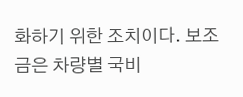화하기 위한 조치이다. 보조금은 차량별 국비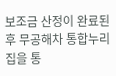보조금 산정이 완료된 후 무공해차 통합누리집을 통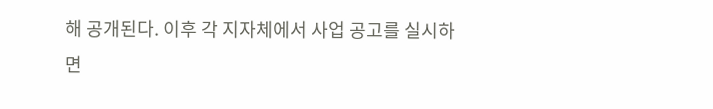해 공개된다. 이후 각 지자체에서 사업 공고를 실시하면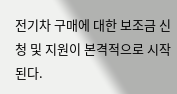전기차 구매에 대한 보조금 신청 및 지원이 본격적으로 시작된다.